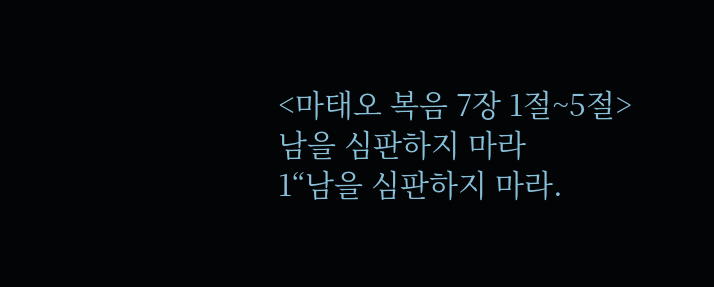<마태오 복음 7장 1절~5절>
남을 심판하지 마라
1“남을 심판하지 마라.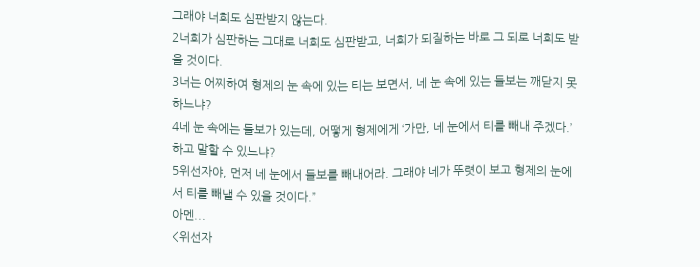그래야 너희도 심판받지 않는다.
2너희가 심판하는 그대로 너희도 심판받고, 너희가 되질하는 바로 그 되로 너희도 받을 것이다.
3너는 어찌하여 형제의 눈 속에 있는 티는 보면서, 네 눈 속에 있는 들보는 깨닫지 못하느냐?
4네 눈 속에는 들보가 있는데, 어떻게 형제에게 ‘가만, 네 눈에서 티를 빼내 주겠다.’ 하고 말할 수 있느냐?
5위선자야, 먼저 네 눈에서 들보를 빼내어라. 그래야 네가 뚜렷이 보고 형제의 눈에서 티를 빼낼 수 있을 것이다.”
아멘...
<위선자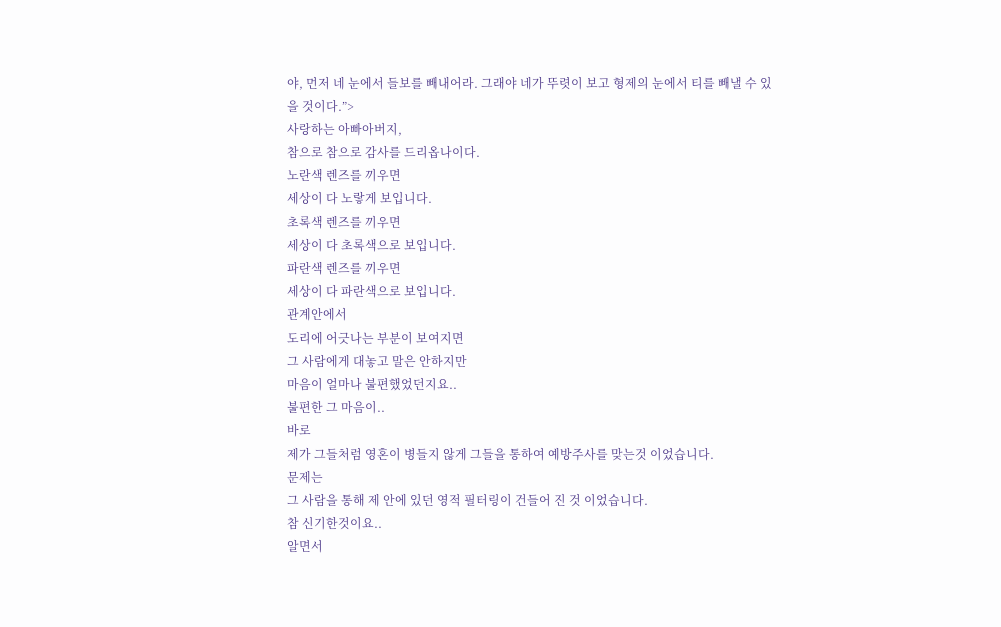야, 먼저 네 눈에서 들보를 빼내어라. 그래야 네가 뚜렷이 보고 형제의 눈에서 티를 빼낼 수 있을 것이다.”>
사랑하는 아빠아버지,
참으로 참으로 감사를 드리옵나이다.
노란색 렌즈를 끼우면
세상이 다 노랗게 보입니다.
초록색 렌즈를 끼우면
세상이 다 초록색으로 보입니다.
파란색 렌즈를 끼우면
세상이 다 파란색으로 보입니다.
관계안에서
도리에 어긋나는 부분이 보여지면
그 사람에게 대놓고 말은 안하지만
마음이 얼마나 불편했었던지요..
불편한 그 마음이..
바로
제가 그들처럼 영혼이 병들지 않게 그들을 통하여 예방주사를 맞는것 이었습니다.
문제는
그 사람을 통해 제 안에 있던 영적 필터링이 건들어 진 것 이었습니다.
참 신기한것이요..
알면서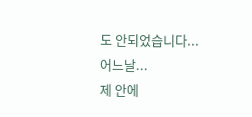도 안되었습니다...
어느날...
제 안에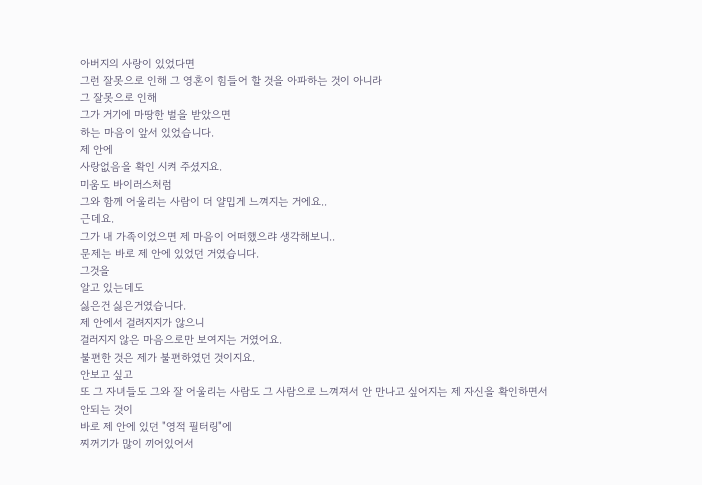아버지의 사랑이 있었다면
그런 잘못으로 인해 그 영혼이 힘들어 할 것을 아파하는 것이 아니라
그 잘못으로 인해
그가 거기에 마땅한 벌을 받았으면
하는 마음이 앞서 있었습니다.
제 안에
사랑없음을 확인 시켜 주셨지요.
미움도 바이러스처럼
그와 함께 어울리는 사람이 더 얄밉게 느껴지는 거에요..
근데요.
그가 내 가족이었으면 제 마음이 어떠했으랴 생각해보니..
문제는 바로 제 안에 있었던 거였습니다.
그것을
알고 있는데도
싫은건 싫은거였습니다.
제 안에서 걸려지지가 않으니
걸러지지 않은 마음으로만 보여지는 거였어요.
불편한 것은 제가 불편하였던 것이지요.
안보고 싶고
또 그 자녀들도 그와 잘 어울리는 사람도 그 사람으로 느껴져서 안 만나고 싶어지는 제 자신을 확인하면서
안되는 것이
바로 제 안에 있던 "영적 필터링"에
찌꺼기가 많이 끼어있어서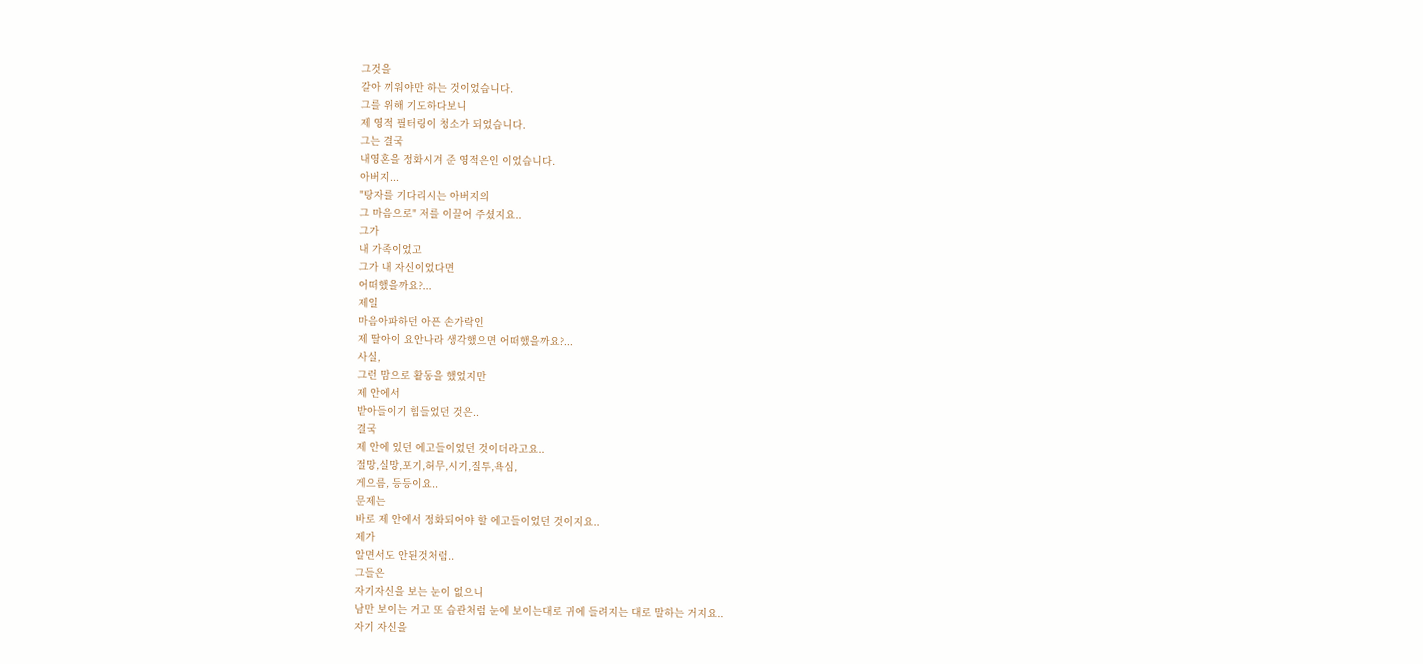그것을
갈아 끼워야만 하는 것이었습니다.
그를 위해 기도하다보니
제 영적 필터링이 청소가 되었습니다.
그는 결국
내영혼을 정화시겨 준 영적은인 이었습니다.
아버지...
"탕자를 기다리시는 아버지의
그 마음으로" 저를 이끌어 주셨지요..
그가
내 가족이었고
그가 내 자신이었다면
어떠했을까요?...
제일
마음아파하던 아픈 손가락인
제 딸아이 요안나라 생각했으면 어떠했을까요?...
사실,
그런 맘으로 활동을 했었지만
제 안에서
받아들이기 힘들었던 것은..
결국
제 안에 있던 에고들이었던 것이더라고요..
절망,실망,포기,허무,시기,질투,욕심,
게으름, 등등이요..
문제는
바로 제 안에서 정화되어야 할 에고들이었던 것이지요..
제가
알면서도 안된것처럼..
그들은
자기자신을 보는 눈이 없으니
남만 보이는 거고 또 습관처럼 눈에 보이는대로 귀에 들려지는 대로 말하는 거지요..
자기 자신을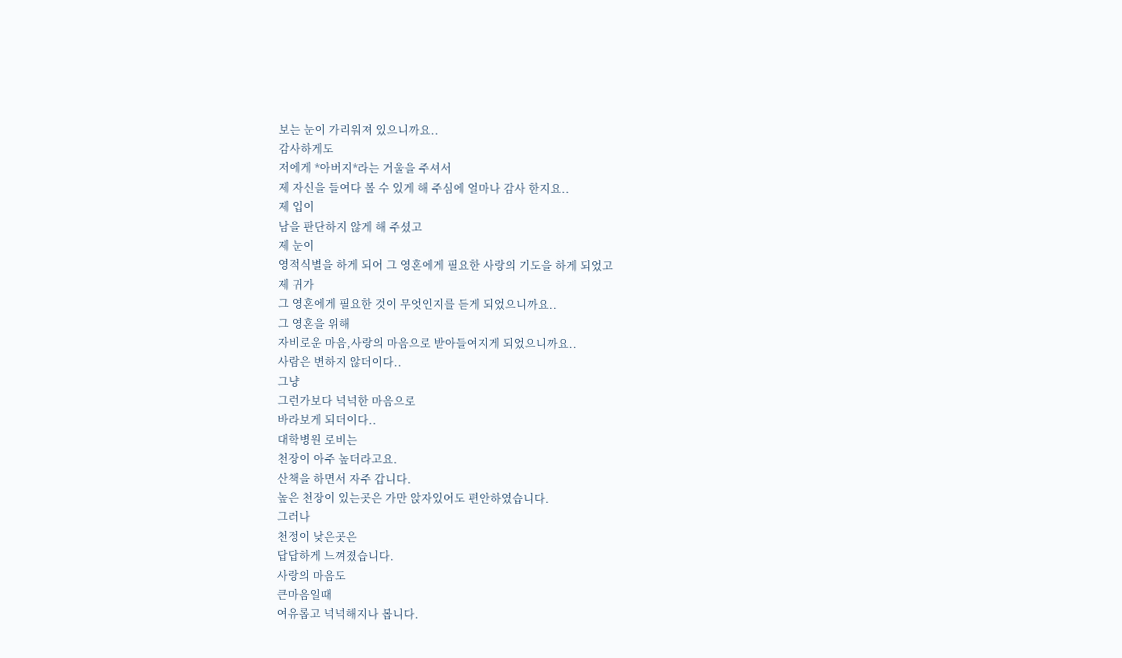보는 눈이 가리워져 있으니까요..
감사하게도
저에게 *아버지*라는 거울을 주셔서
제 자신을 들여다 볼 수 있게 해 주심에 얼마나 감사 한지요..
제 입이
남을 판단하지 않게 해 주셨고
제 눈이
영적식별을 하게 되어 그 영혼에게 필요한 사랑의 기도을 하게 되었고
제 귀가
그 영혼에게 필요한 것이 무엇인지를 듣게 되었으니까요..
그 영혼을 위해
자비로운 마음,사랑의 마음으로 받아들여지게 되었으니까요..
사람은 변하지 않더이다..
그냥
그런가보다 넉넉한 마음으로
바라보게 되더이다..
대학병원 로비는
천장이 아주 높더라고요.
산책을 하면서 자주 갑니다.
높은 천장이 있는곳은 가만 앉자있어도 편안하였습니다.
그러나
천정이 낮은곳은
답답하게 느껴졌습니다.
사랑의 마음도
큰마음일때
여유롭고 넉넉해지나 봅니다.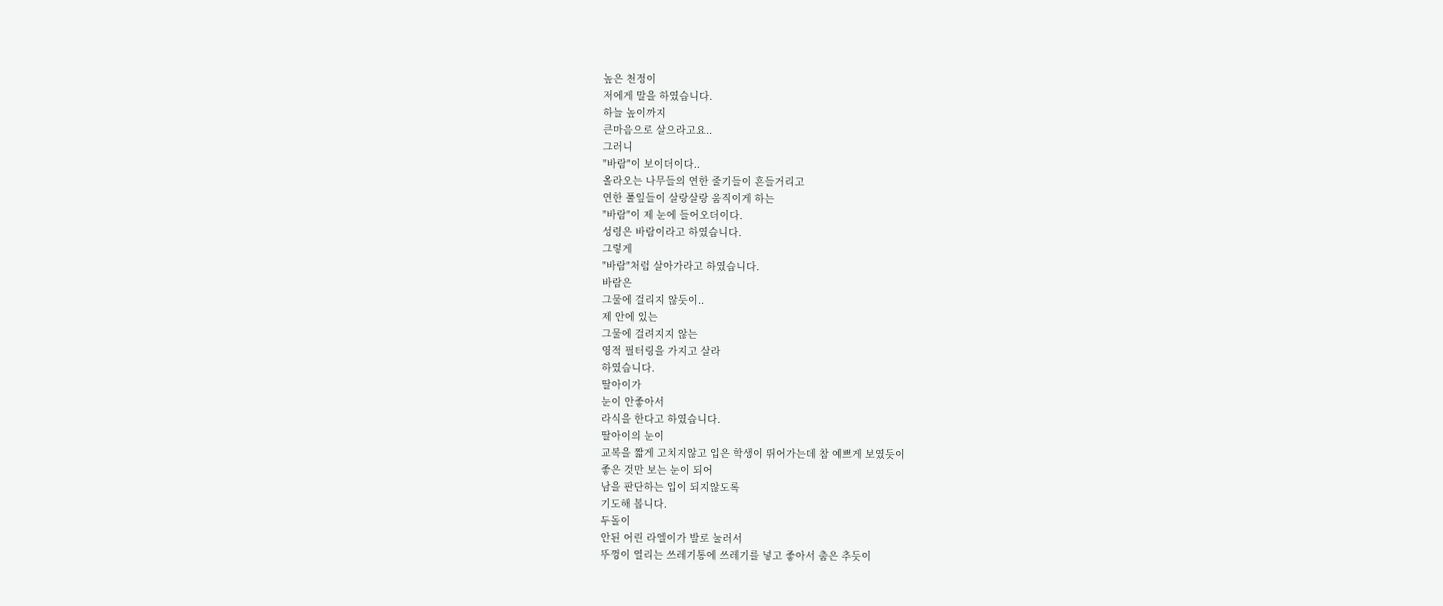높은 천정이
저에게 말을 하였습니다.
하늘 높이까지
큰마음으로 살으라고요..
그러니
"바람"이 보이더이다..
올라오는 나무들의 연한 줄기들이 흔들거리고
연한 풀잎들이 살랑살랑 움직이게 하는
"바람"이 제 눈에 들어오더이다.
성령은 바람이라고 하였습니다.
그렇게
"바람"처럼 살아가라고 하였습니다.
바람은
그물에 걸리지 않듯이..
제 안에 있는
그물에 걸려지지 않는
영적 필터링을 가지고 살라
하였습니다.
딸아이가
눈이 안좋아서
라식을 한다고 하였습니다.
딸아이의 눈이
교복을 짧게 고치지않고 입은 학생이 뛰어가는데 참 예쁘게 보였듯이
좋은 것만 보는 눈이 되어
남을 판단하는 입이 되지않도록
기도해 봅니다.
두돌이
안된 어린 라엘이가 발로 눌러서
뚜껑이 열리는 쓰레기통에 쓰레기를 넣고 좋아서 춤은 추듯이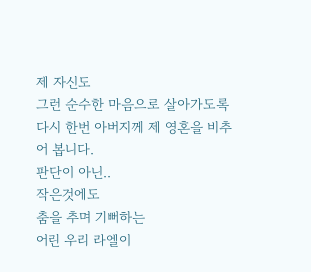제 자신도
그런 순수한 마음으로 살아가도록
다시 한번 아버지께 제 영혼을 비추어 봅니다.
판단이 아닌..
작은것에도
춤을 추며 기뻐하는
어린 우리 라엘이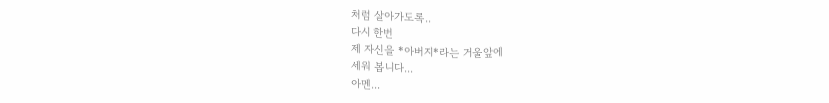처럼 살아가도록..
다시 한번
제 자신을 *아버지*라는 거울앞에
세워 봅니다...
아멘...